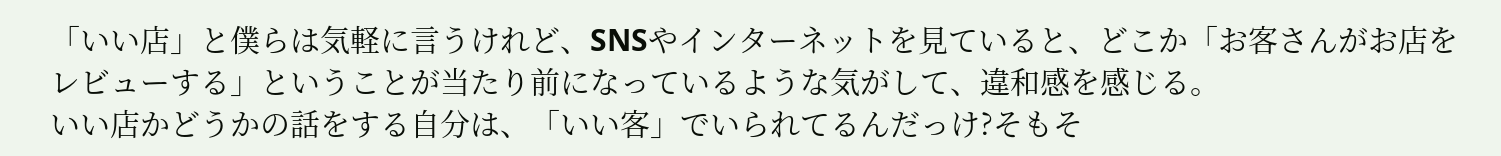「いい店」と僕らは気軽に言うけれど、SNSやインターネットを見ていると、どこか「お客さんがお店をレビューする」ということが当たり前になっているような気がして、違和感を感じる。
いい店かどうかの話をする自分は、「いい客」でいられてるんだっけ?そもそ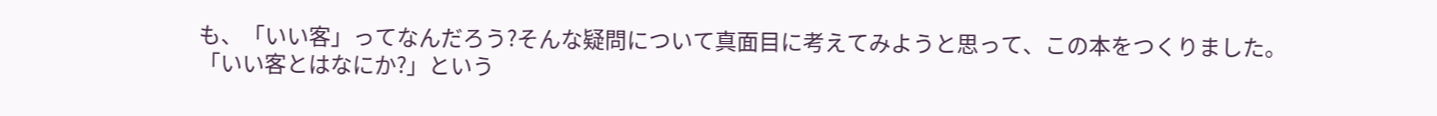も、「いい客」ってなんだろう?そんな疑問について真面目に考えてみようと思って、この本をつくりました。
「いい客とはなにか?」という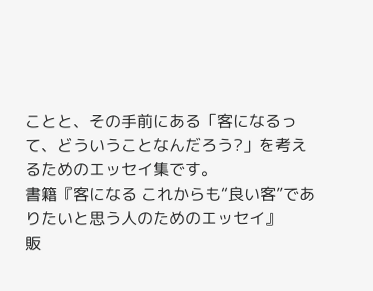ことと、その手前にある「客になるって、どういうことなんだろう?」を考えるためのエッセイ集です。
書籍『客になる これからも“良い客”でありたいと思う人のためのエッセイ』
販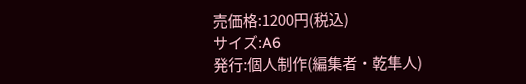売価格:1200円(税込)
サイズ:A6
発行:個人制作(編集者・乾隼人)